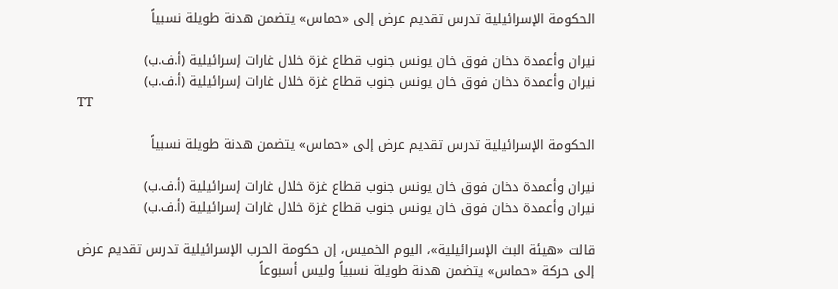الحكومة الإسرائيلية تدرس تقديم عرض إلى «حماس» يتضمن هدنة طويلة نسبياً

نيران وأعمدة دخان فوق خان يونس جنوب قطاع غزة خلال غارات إسرائيلية (أ.ف.ب)
نيران وأعمدة دخان فوق خان يونس جنوب قطاع غزة خلال غارات إسرائيلية (أ.ف.ب)
TT

الحكومة الإسرائيلية تدرس تقديم عرض إلى «حماس» يتضمن هدنة طويلة نسبياً

نيران وأعمدة دخان فوق خان يونس جنوب قطاع غزة خلال غارات إسرائيلية (أ.ف.ب)
نيران وأعمدة دخان فوق خان يونس جنوب قطاع غزة خلال غارات إسرائيلية (أ.ف.ب)

قالت «هيئة البث الإسرائيلية»، اليوم الخميس، إن حكومة الحرب الإسرائيلية تدرس تقديم عرض إلى حركة «حماس» يتضمن هدنة طويلة نسبياً وليس أسبوعاً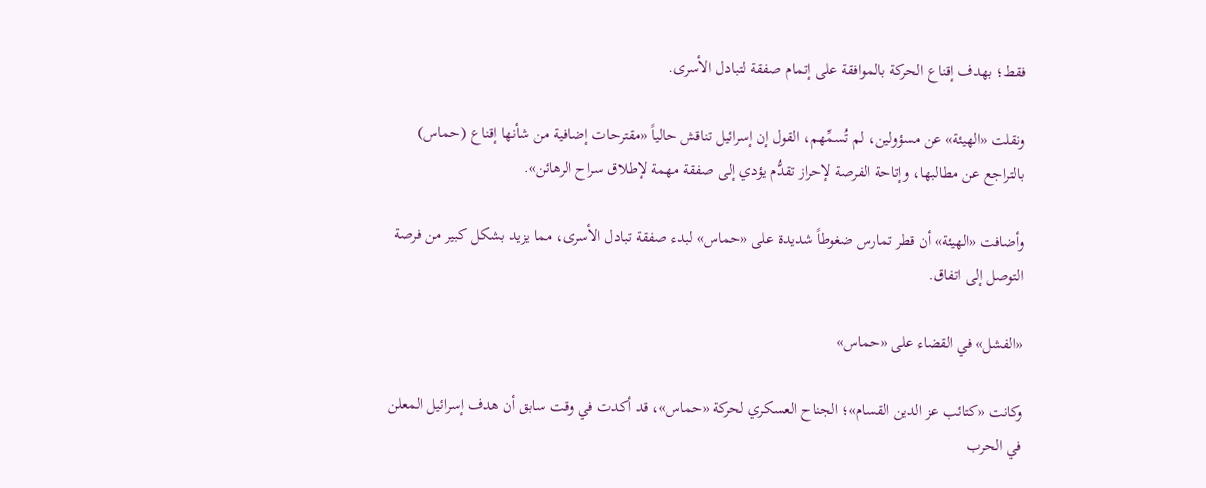فقط؛ بهدف إقناع الحركة بالموافقة على إتمام صفقة لتبادل الأسرى.

ونقلت «الهيئة» عن مسؤولين، لم تُسمِّهم، القول إن إسرائيل تناقش حالياً «مقترحات إضافية من شأنها إقناع (حماس) بالتراجع عن مطالبها، وإتاحة الفرصة لإحراز تقدُّم يؤدي إلى صفقة مهمة لإطلاق سراح الرهائن».

وأضافت «الهيئة» أن قطر تمارس ضغوطاً شديدة على «حماس» لبدء صفقة تبادل الأسرى، مما يزيد بشكل كبير من فرصة التوصل إلى اتفاق.

«الفشل» في القضاء على «حماس»

وكانت «كتائب عز الدين القسام»؛ الجناح العسكري لحركة «حماس»، قد أكدت في وقت سابق أن هدف إسرائيل المعلن في الحرب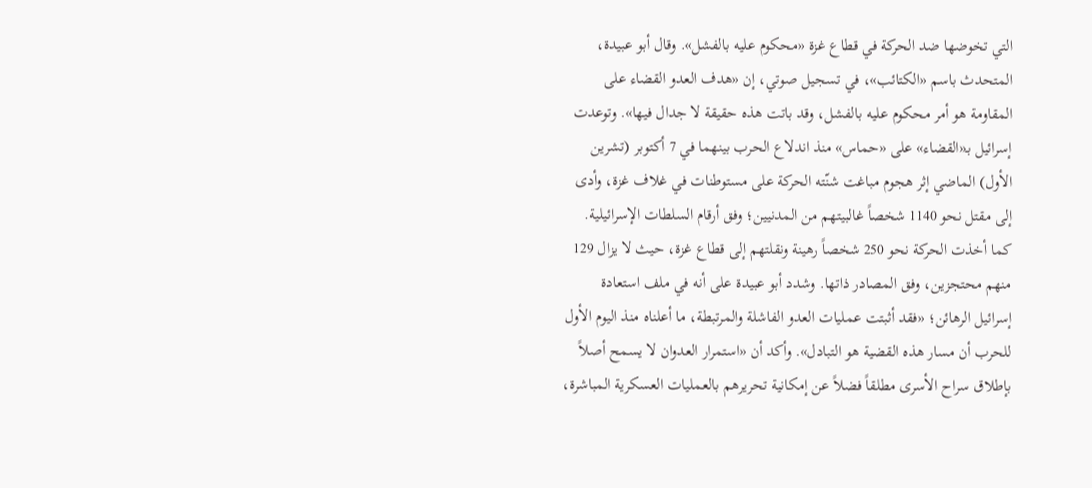التي تخوضها ضد الحركة في قطاع غزة «محكوم عليه بالفشل». وقال أبو عبيدة، المتحدث باسم «الكتائب»، في تسجيل صوتي، إن «هدف العدو القضاء على المقاومة هو أمر محكوم عليه بالفشل، وقد باتت هذه حقيقة لا جدال فيها». وتوعدت إسرائيل بـ«القضاء» على «حماس» منذ اندلاع الحرب بينهما في 7 أكتوبر (تشرين الأول) الماضي إثر هجوم مباغت شنّته الحركة على مستوطنات في غلاف غزة، وأدى إلى مقتل نحو 1140 شخصاً غالبيتهم من المدنيين؛ وفق أرقام السلطات الإسرائيلية. كما أخذت الحركة نحو 250 شخصاً رهينة ونقلتهم إلى قطاع غزة، حيث لا يزال 129 منهم محتجزين، وفق المصادر ذاتها. وشدد أبو عبيدة على أنه في ملف استعادة إسرائيل الرهائن؛ «فقد أثبتت عمليات العدو الفاشلة والمرتبطة، ما أعلناه منذ اليوم الأول للحرب أن مسار هذه القضية هو التبادل». وأكد أن «استمرار العدوان لا يسمح أصلاً بإطلاق سراح الأسرى مطلقاً فضلاً عن إمكانية تحريرهم بالعمليات العسكرية المباشرة،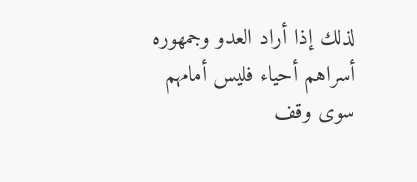لذلك إذا أراد العدو وجمهوره أسراهم أحياء فليس أمامهم سوى وقف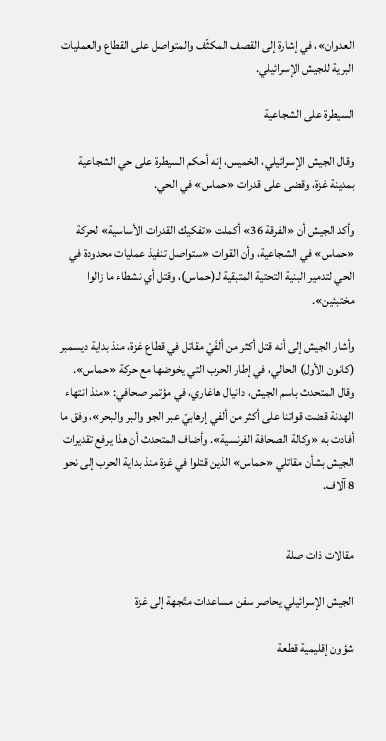العدوان»، في إشارة إلى القصف المكثّف والمتواصل على القطاع والعمليات البرية للجيش الإسرائيلي.

السيطرة على الشجاعية

وقال الجيش الإسرائيلي، الخميس، إنه أحكم السيطرة على حي الشجاعية بمدينة غزة، وقضى على قدرات «حماس» في الحي.

وأكد الجيش أن «الفرقة 36» أكملت «تفكيك القدرات الأساسية» لحركة «حماس» في الشجاعية، وأن القوات «ستواصل تنفيذ عمليات محدودة في الحي لتدمير البنية التحتية المتبقية لـ(حماس)، وقتل أي نشطاء ما زالوا مختبئين».

وأشار الجيش إلى أنه قتل أكثر من ألفَيْ مقاتل في قطاع غزة، منذ بداية ديسمبر (كانون الأول) الحالي، في إطار الحرب التي يخوضها مع حركة «حماس». وقال المتحدث باسم الجيش، دانيال هاغاري، في مؤتمر صحافي: «منذ انتهاء الهدنة قضت قواتنا على أكثر من ألفي إرهابيّ عبر الجو والبر والبحر»، وفق ما أفادت به «وكالة الصحافة الفرنسية». وأضاف المتحدث أن هذا يرفع تقديرات الجيش بشأن مقاتلي «حماس» الذين قتلوا في غزة منذ بداية الحرب إلى نحو 8 آلاف.


مقالات ذات صلة

الجيش الإسرائيلي يحاصر سفن مساعدات متّجهة إلى غزة

شؤون إقليمية قطعة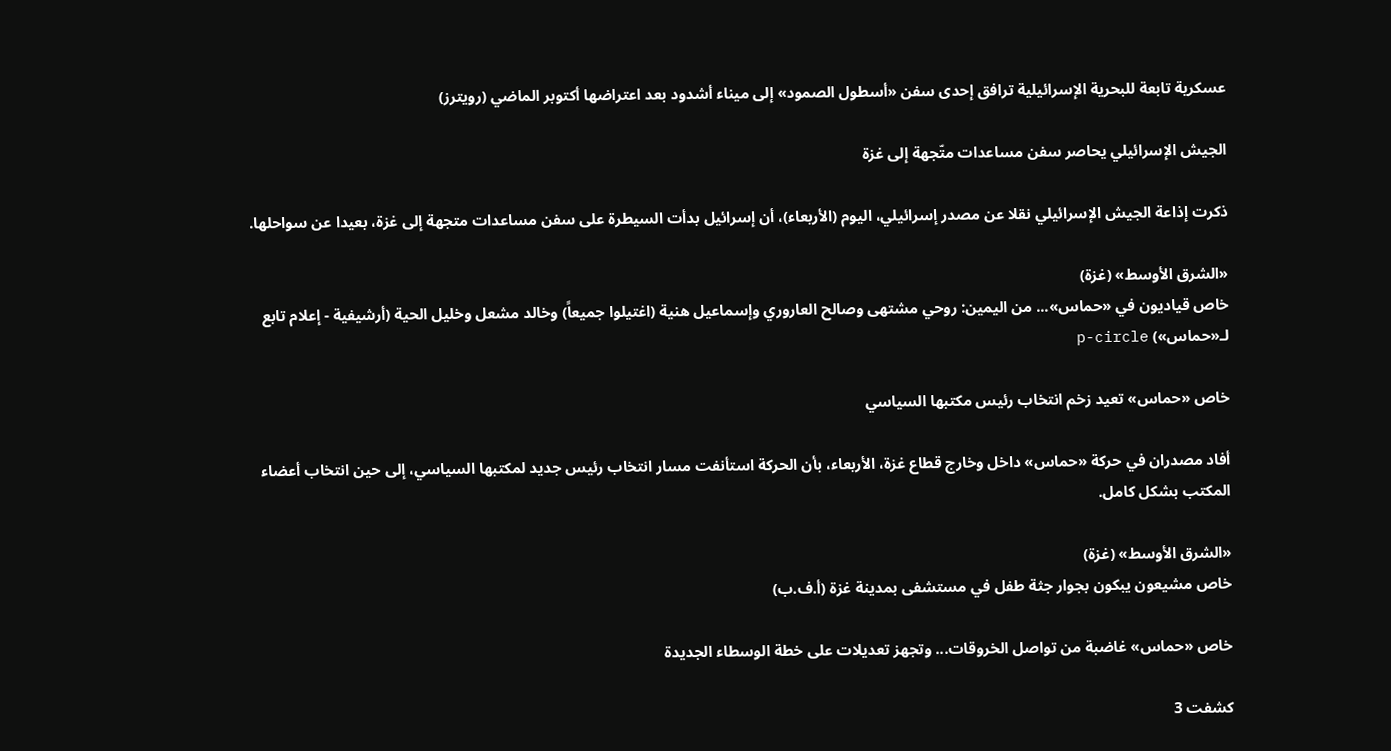عسكرية تابعة للبحرية الإسرائيلية ترافق إحدى سفن «أسطول الصمود» إلى ميناء أشدود بعد اعتراضها أكتوبر الماضي (رويترز)

الجيش الإسرائيلي يحاصر سفن مساعدات متّجهة إلى غزة

ذكرت إذاعة الجيش الإسرائيلي نقلا عن مصدر إسرائيلي، اليوم (الأربعاء)، أن ‌إسرائيل بدأت ‌السيطرة على سفن ‌مساعدات متجهة إلى غزة، بعيدا عن سواحلها.

«الشرق الأوسط» (غزة)
خاص قياديون في «حماس»... من اليمين: روحي مشتهى وصالح العاروري وإسماعيل هنية (اغتيلوا جميعاً) وخالد مشعل وخليل الحية (أرشيفية - إعلام تابع لـ«حماس») p-circle

خاص «حماس» تعيد زخم انتخاب رئيس مكتبها السياسي

أفاد مصدران في حركة «حماس» داخل وخارج قطاع غزة، الأربعاء، بأن الحركة استأنفت مسار انتخاب رئيس جديد لمكتبها السياسي، إلى حين انتخاب أعضاء المكتب بشكل كامل.

«الشرق الأوسط» (غزة)
خاص مشيعون يبكون بجوار جثة طفل في مستشفى بمدينة غزة (أ.ف.ب)

خاص «حماس» غاضبة من تواصل الخروقات... وتجهز تعديلات على خطة الوسطاء الجديدة

كشفت 3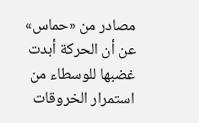مصادر من «حماس» عن أن الحركة أبدت غضبها للوسطاء من استمرار الخروقات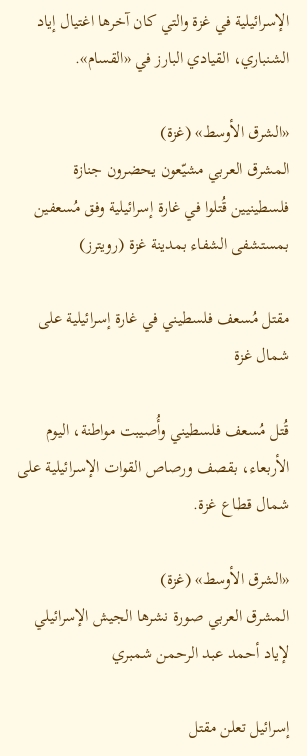الإسرائيلية في غزة والتي كان آخرها اغتيال إياد الشنباري، القيادي البارز في «القسام».

«الشرق الأوسط» (غزة)
المشرق العربي مشيّعون يحضرون جنازة فلسطينيين قُتلوا في غارة إسرائيلية وفق مُسعفين بمستشفى الشفاء بمدينة غزة (رويترز)

مقتل مُسعف فلسطيني في غارة إسرائيلية على شمال غزة

قُتل مُسعف فلسطيني وأُصيبت مواطنة، اليوم الأربعاء، بقصف ورصاص القوات الإسرائيلية على شمال قطاع غزة.

«الشرق الأوسط» (غزة)
المشرق العربي صورة نشرها الجيش الإسرائيلي لإياد أحمد عبد الرحمن شمبري

إسرائيل تعلن مقتل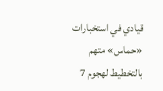قيادي في استخبارات «حماس» متهم بالتخطيط لهجوم 7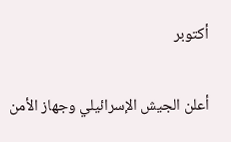أكتوبر

أعلن الجيش الإسرائيلي وجهاز الأمن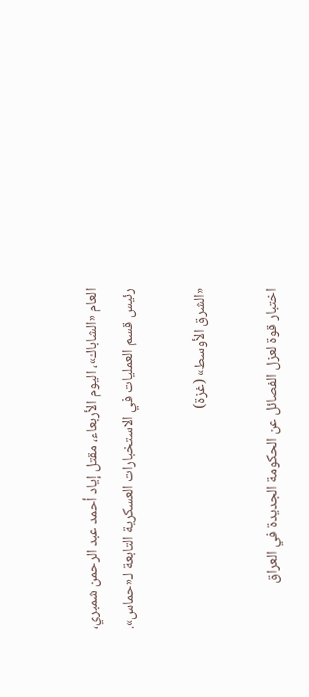العام «الشاباك»، اليوم الأربعاء، مقتل إياد أحمد عبد الرحمن شمبري، رئيس قسم العمليات في الاستخبارات العسكرية التابعة لـ«حماس».

«الشرق الأوسط» (غزة)

اختبار قوة لعزل الفصائل عن الحكومة الجديدة في العراق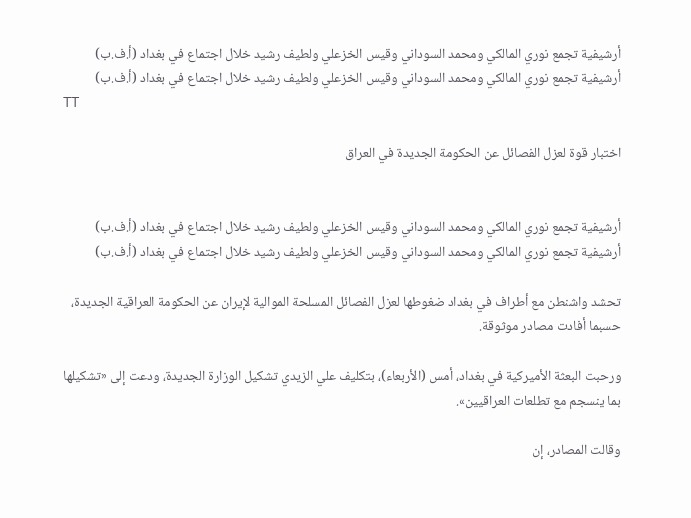أرشيفية تجمع نوري المالكي ومحمد السوداني وقيس الخزعلي ولطيف رشيد خلال اجتماع في بغداد (أ.ف.ب)
أرشيفية تجمع نوري المالكي ومحمد السوداني وقيس الخزعلي ولطيف رشيد خلال اجتماع في بغداد (أ.ف.ب)
TT

اختبار قوة لعزل الفصائل عن الحكومة الجديدة في العراق


أرشيفية تجمع نوري المالكي ومحمد السوداني وقيس الخزعلي ولطيف رشيد خلال اجتماع في بغداد (أ.ف.ب)
أرشيفية تجمع نوري المالكي ومحمد السوداني وقيس الخزعلي ولطيف رشيد خلال اجتماع في بغداد (أ.ف.ب)

تحشد واشنطن مع أطراف في بغداد ضغوطها لعزل الفصائل المسلحة الموالية لإيران عن الحكومة العراقية الجديدة، حسبما أفادت مصادر موثوقة.

ورحبت البعثة الأميركية في بغداد، أمس (الأربعاء)، بتكليف علي الزيدي تشكيل الوزارة الجديدة، ودعت إلى «تشكيلها بما ينسجم مع تطلعات العراقيين».

وقالت المصادر، إن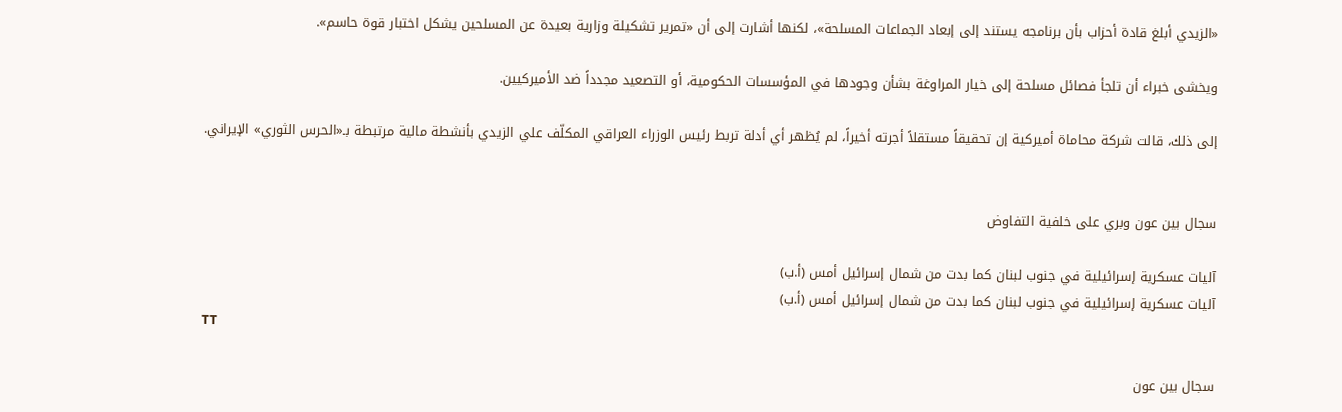«الزيدي أبلغ قادة أحزاب بأن برنامجه يستند إلى إبعاد الجماعات المسلحة»، لكنها أشارت إلى أن «تمرير تشكيلة وزارية بعيدة عن المسلحين يشكل اختبار قوة حاسم».

ويخشى خبراء أن تلجأ فصائل مسلحة إلى خيار المراوغة بشأن وجودها في المؤسسات الحكومية، أو التصعيد مجدداً ضد الأميركيين.

إلى ذلك، قالت شركة محاماة أميركية إن تحقيقاً مستقلاً أجرته أخيراً، لم يُظهر أي أدلة تربط رئيس الوزراء العراقي المكلّف علي الزيدي بأنشطة مالية مرتبطة بـ«الحرس الثوري» الإيراني.


سجال بين عون وبري على خلفية التفاوض

آليات عسكرية إسرائيلية في جنوب لبنان كما بدت من شمال إسرائيل أمس (أ.ب)
آليات عسكرية إسرائيلية في جنوب لبنان كما بدت من شمال إسرائيل أمس (أ.ب)
TT

سجال بين عون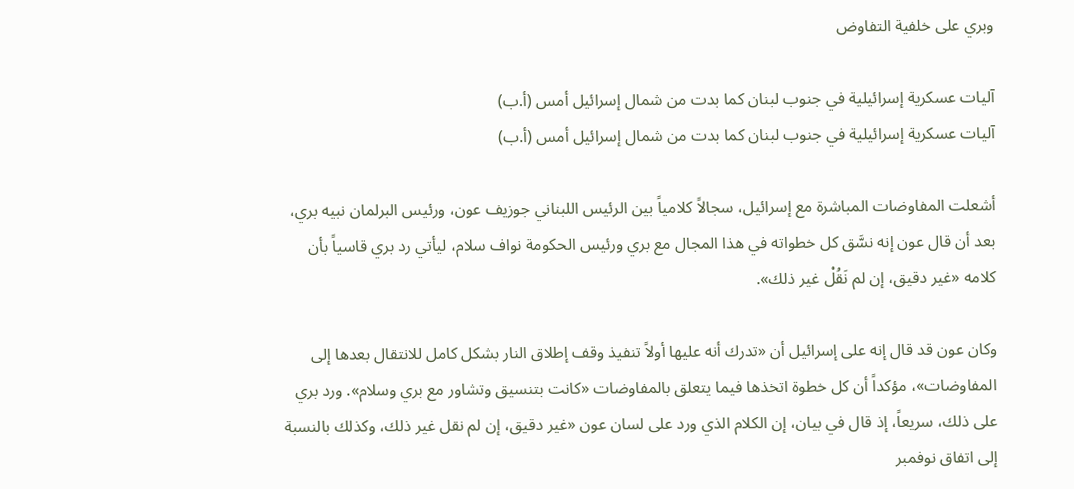وبري على خلفية التفاوض

آليات عسكرية إسرائيلية في جنوب لبنان كما بدت من شمال إسرائيل أمس (أ.ب)
آليات عسكرية إسرائيلية في جنوب لبنان كما بدت من شمال إسرائيل أمس (أ.ب)

أشعلت المفاوضات المباشرة مع إسرائيل، سجالاً كلامياً بين الرئيس اللبناني جوزيف عون، ورئيس البرلمان نبيه بري، بعد أن قال عون إنه نسَّق كل خطواته في هذا المجال مع بري ورئيس الحكومة نواف سلام، ليأتي رد بري قاسياً بأن كلامه «غير دقيق، إن لم نَقُلْ غير ذلك».

وكان عون قد قال إنه على إسرائيل أن «تدرك أنه عليها أولاً تنفيذ وقف إطلاق النار بشكل كامل للانتقال بعدها إلى المفاوضات»، مؤكداً أن كل خطوة اتخذها فيما يتعلق بالمفاوضات «كانت بتنسيق وتشاور مع بري وسلام». ورد بري على ذلك، سريعاً، إذ قال في بيان، إن الكلام الذي ورد على لسان عون «غير دقيق، إن لم نقل غير ذلك، وكذلك بالنسبة إلى اتفاق نوفمبر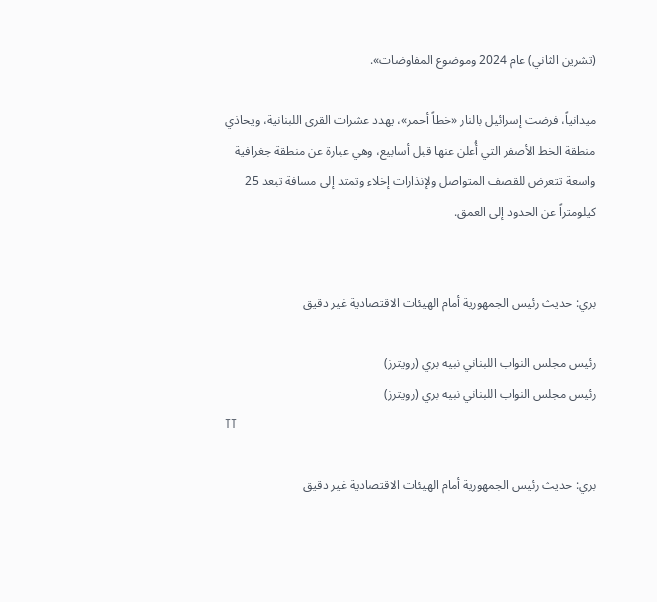(تشرين الثاني) عام 2024 وموضوع المفاوضات».

ميدانياً، فرضت إسرائيل بالنار «خطاً أحمر»، يهدد عشرات القرى اللبنانية، ويحاذي منطقة الخط الأصفر التي أُعلن عنها قبل أسابيع، وهي عبارة عن منطقة جغرافية واسعة تتعرض للقصف المتواصل ولإنذارات إخلاء وتمتد إلى مسافة تبعد 25 كيلومتراً عن الحدود إلى العمق.


بري: حديث رئيس الجمهورية أمام الهيئات الاقتصادية غير دقيق

رئيس مجلس النواب اللبناني نبيه بري (رويترز)
رئيس مجلس النواب اللبناني نبيه بري (رويترز)
TT

بري: حديث رئيس الجمهورية أمام الهيئات الاقتصادية غير دقيق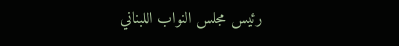رئيس مجلس النواب اللبناني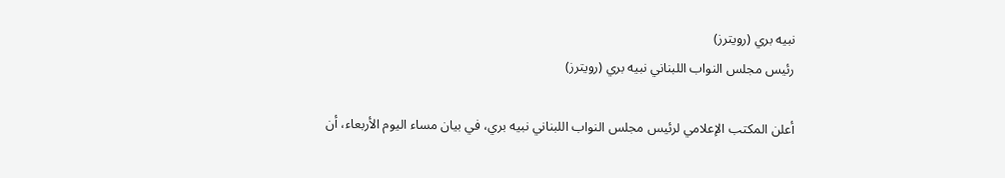نبيه بري (رويترز)
رئيس مجلس النواب اللبناني نبيه بري (رويترز)

أعلن المكتب الإعلامي لرئيس مجلس النواب اللبناني نبيه بري، في بيان مساء اليوم الأربعاء، أن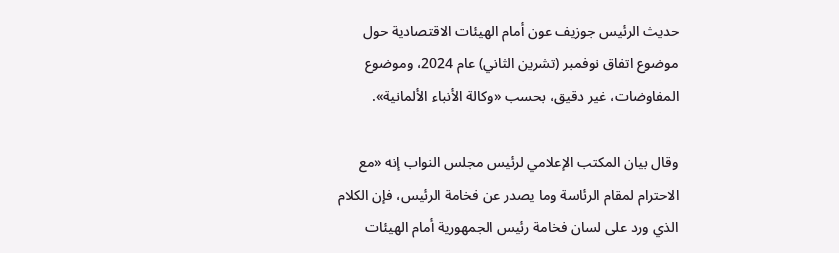حديث الرئيس جوزيف عون أمام الهيئات الاقتصادية حول موضوع اتفاق نوفمبر (تشرين الثاني) عام 2024، وموضوع المفاوضات، غير دقيق، بحسب «وكالة الأنباء الألمانية».

وقال بيان المكتب الإعلامي لرئيس مجلس النواب إنه «مع الاحترام لمقام الرئاسة وما يصدر عن فخامة الرئيس، فإن الكلام الذي ورد على لسان فخامة رئيس الجمهورية أمام الهيئات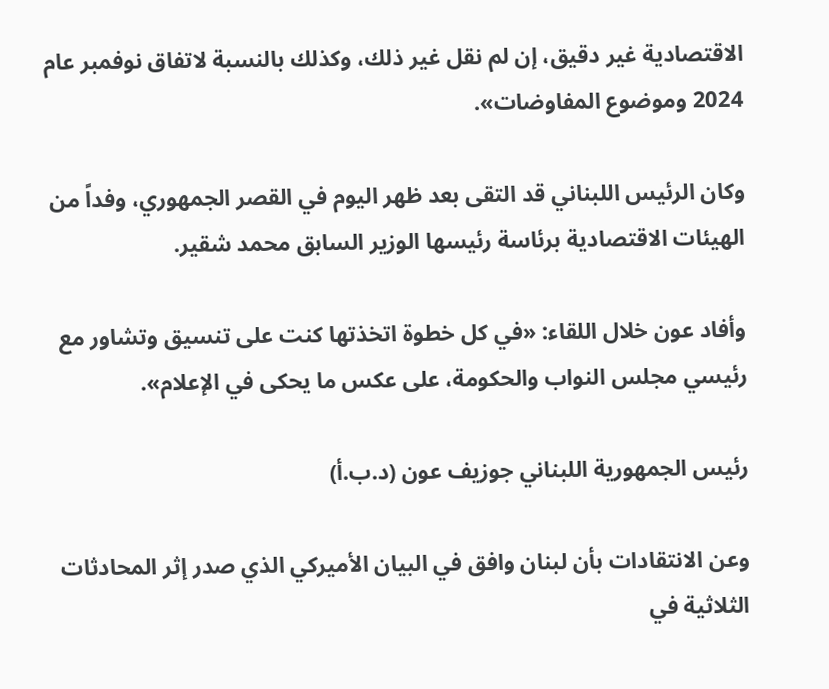الاقتصادية غير دقيق، إن لم نقل غير ذلك، وكذلك بالنسبة لاتفاق نوفمبر عام 2024 وموضوع المفاوضات».

وكان الرئيس اللبناني قد التقى بعد ظهر اليوم في القصر الجمهوري، وفداً من الهيئات الاقتصادية برئاسة رئيسها الوزير السابق محمد شقير.

وأفاد عون خلال اللقاء: «في كل خطوة اتخذتها كنت على تنسيق وتشاور مع رئيسي مجلس النواب والحكومة، على عكس ما يحكى في الإعلام».

رئيس الجمهورية اللبناني جوزيف عون (د.ب.أ)

وعن الانتقادات بأن لبنان وافق في البيان الأميركي الذي صدر إثر المحادثات الثلاثية في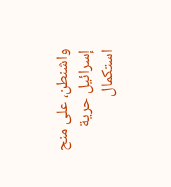واشنطن، على منح إسرائيل حرية استكمال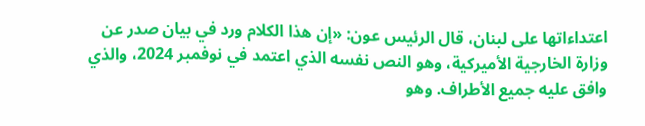اعتداءاتها على لبنان، قال الرئيس عون: «إن هذا الكلام ورد في بيان صدر عن وزارة الخارجية الأميركية، وهو النص نفسه الذي اعتمد في نوفمبر 2024، والذي وافق عليه جميع الأطراف. وهو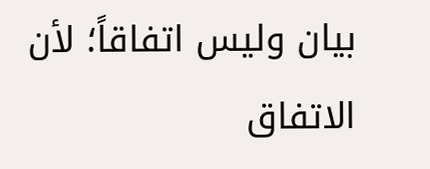بيان وليس اتفاقاً؛ لأن الاتفاق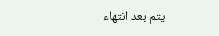يتم بعد انتهاء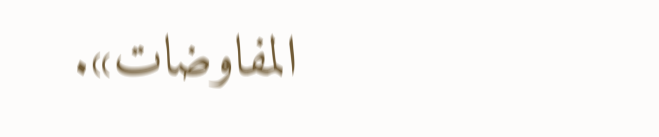المفاوضات».